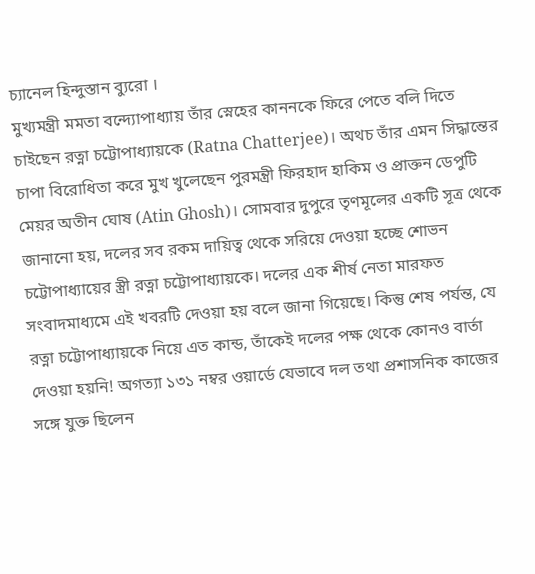চ্যানেল হিন্দুস্তান ব্যুরো ।
মুখ্যমন্ত্রী মমতা বন্দ্যোপাধ্যায় তাঁর স্নেহের কাননকে ফিরে পেতে বলি দিতে চাইছেন রত্না চট্টোপাধ্যায়কে (Ratna Chatterjee)। অথচ তাঁর এমন সিদ্ধান্তের চাপা বিরোধিতা করে মুখ খুলেছেন পুরমন্ত্রী ফিরহাদ হাকিম ও প্রাক্তন ডেপুটি মেয়র অতীন ঘোষ (Atin Ghosh)। সোমবার দুপুরে তৃণমূলের একটি সূত্র থেকে জানানো হয়, দলের সব রকম দায়িত্ব থেকে সরিয়ে দেওয়া হচ্ছে শোভন চট্টোপাধ্যায়ের স্ত্রী রত্না চট্টোপাধ্যায়কে। দলের এক শীর্ষ নেতা মারফত সংবাদমাধ্যমে এই খবরটি দেওয়া হয় বলে জানা গিয়েছে। কিন্তু শেষ পর্যন্ত, যে রত্না চট্টোপাধ্যায়কে নিয়ে এত কান্ড, তাঁকেই দলের পক্ষ থেকে কোনও বার্তা দেওয়া হয়নি! অগত্যা ১৩১ নম্বর ওয়ার্ডে যেভাবে দল তথা প্রশাসনিক কাজের সঙ্গে যুক্ত ছিলেন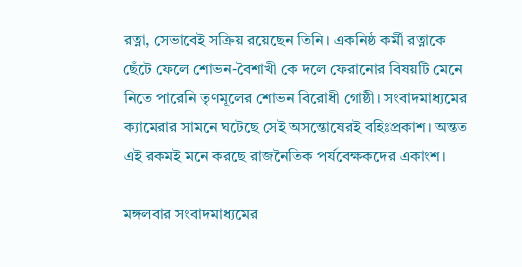রত্না, সেভাবেই সক্রিয় রয়েছেন তিনি। একনিষ্ঠ কর্মী রত্নাকে ছেঁটে ফেলে শোভন-বৈশাখী কে দলে ফেরানোর বিষয়টি মেনে নিতে পারেনি তৃণমূলের শোভন বিরোধী গোষ্ঠী। সংবাদমাধ্যমের ক্যামেরার সামনে ঘটেছে সেই অসন্তোষেরই বহিঃপ্রকাশ। অন্তত এই রকমই মনে করছে রাজনৈতিক পর্যবেক্ষকদের একাংশ।

মঙ্গলবার সংবাদমাধ্যমের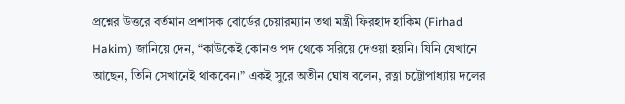প্রশ্নের উত্তরে বর্তমান প্রশাসক বোর্ডের চেয়ারম্যান তথা মন্ত্রী ফিরহাদ হাকিম (Firhad Hakim) জানিয়ে দেন, “কাউকেই কোনও পদ থেকে সরিয়ে দেওয়া হয়নি। যিনি যেখানে আছেন, তিনি সেখানেই থাকবেন।” একই সুরে অতীন ঘোষ বলেন, রত্না চট্টোপাধ্যায় দলের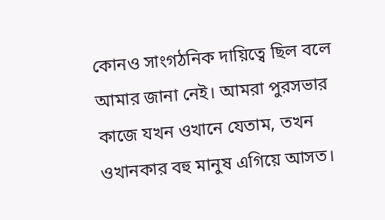কোনও সাংগঠনিক দায়িত্বে ছিল বলে আমার জানা নেই। আমরা পুরসভার কাজে যখন ওখানে যেতাম, তখন ওখানকার বহু মানুষ এগিয়ে আসত।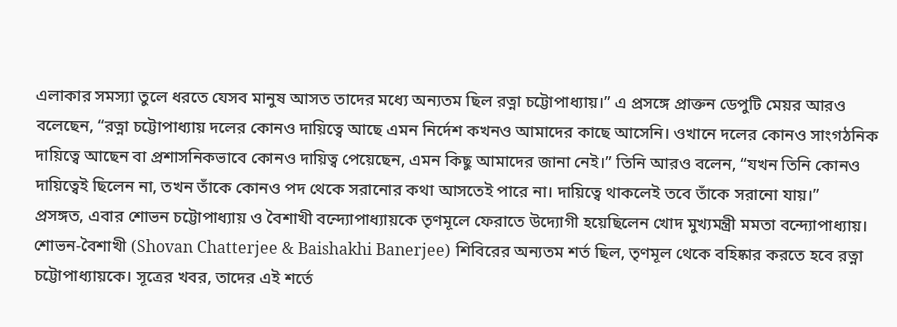এলাকার সমস্যা তুলে ধরতে যেসব মানুষ আসত তাদের মধ্যে অন্যতম ছিল রত্না চট্টোপাধ্যায়।” এ প্রসঙ্গে প্রাক্তন ডেপুটি মেয়র আরও বলেছেন, “রত্না চট্টোপাধ্যায় দলের কোনও দায়িত্বে আছে এমন নির্দেশ কখনও আমাদের কাছে আসেনি। ওখানে দলের কোনও সাংগঠনিক দায়িত্বে আছেন বা প্রশাসনিকভাবে কোনও দায়িত্ব পেয়েছেন, এমন কিছু আমাদের জানা নেই।” তিনি আরও বলেন, “যখন তিনি কোনও দায়িত্বেই ছিলেন না, তখন তাঁকে কোনও পদ থেকে সরানোর কথা আসতেই পারে না। দায়িত্বে থাকলেই তবে তাঁকে সরানো যায়।”
প্রসঙ্গত, এবার শোভন চট্টোপাধ্যায় ও বৈশাখী বন্দ্যোপাধ্যায়কে তৃণমূলে ফেরাতে উদ্যোগী হয়েছিলেন খোদ মুখ্যমন্ত্রী মমতা বন্দ্যোপাধ্যায়। শোভন-বৈশাখী (Shovan Chatterjee & Baishakhi Banerjee) শিবিরের অন্যতম শর্ত ছিল, তৃণমূল থেকে বহিষ্কার করতে হবে রত্না চট্টোপাধ্যায়কে। সূত্রের খবর, তাদের এই শর্তে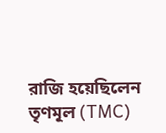রাজি হয়েছিলেন তৃণমূল (TMC)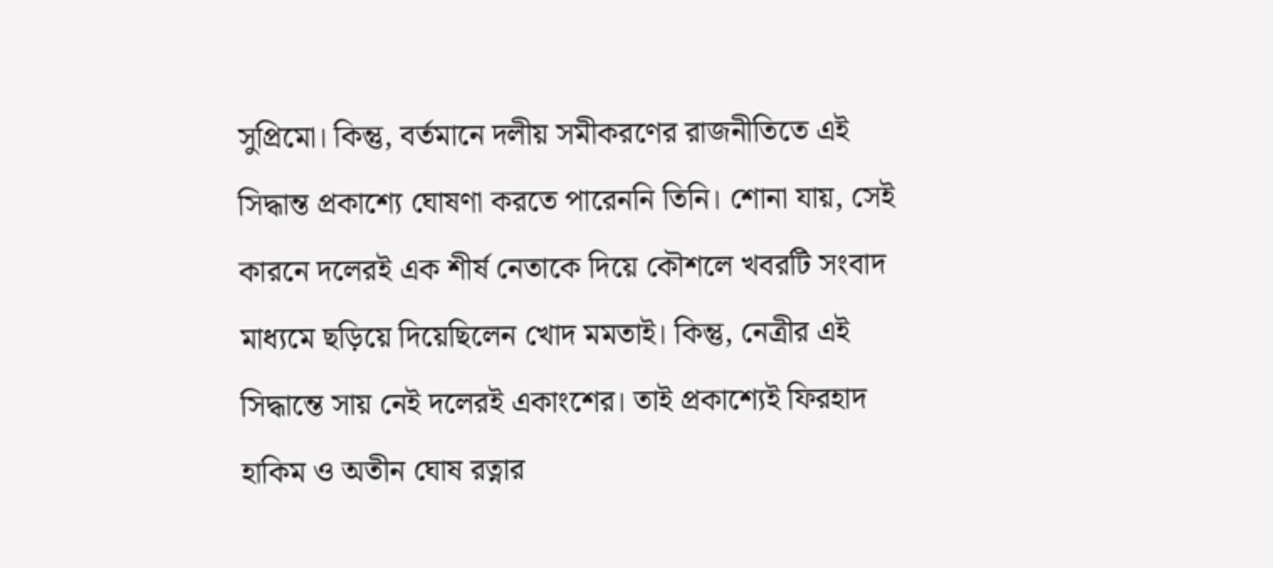সুপ্রিমো। কিন্তু, বর্তমানে দলীয় সমীকরণের রাজনীতিতে এই সিদ্ধান্ত প্রকাশ্যে ঘোষণা করতে পারেননি তিনি। শোনা যায়, সেই কারনে দলেরই এক শীর্ষ নেতাকে দিয়ে কৌশলে খবরটি সংবাদ মাধ্যমে ছড়িয়ে দিয়েছিলেন খোদ মমতাই। কিন্তু, নেত্রীর এই সিদ্ধান্তে সায় নেই দলেরই একাংশের। তাই প্রকাশ্যেই ফিরহাদ হাকিম ও অতীন ঘোষ রত্নার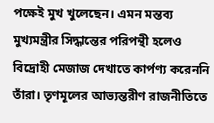পক্ষেই মুখ খুলেছেন। এমন মন্তব্য মুখ্যমন্ত্রীর সিদ্ধান্তের পরিপন্থী হলেও বিদ্রোহী মেজাজ দেখাতে কার্পণ্য করেননি তাঁরা। তৃণমূলের আভ্যন্তরীণ রাজনীতিতে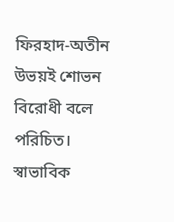ফিরহাদ-অতীন উভয়ই শোভন বিরোধী বলে পরিচিত। স্বাভাবিক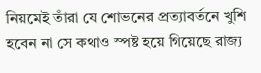নিয়মেই তাঁরা যে শোভনের প্রত্যাবর্তনে খুশি হবেন না সে কথাও স্পষ্ট হয়ে গিয়েছে রাজ্য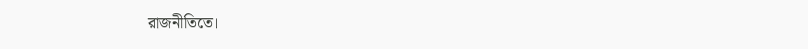রাজনীতিতে।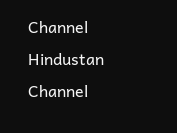Channel Hindustan Channel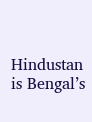Hindustan is Bengal’s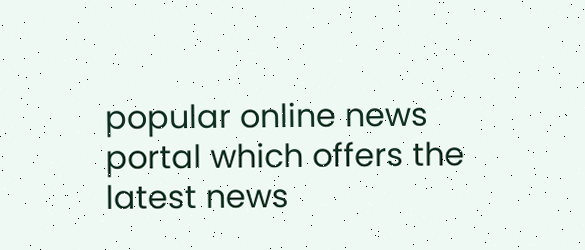popular online news portal which offers the latest news